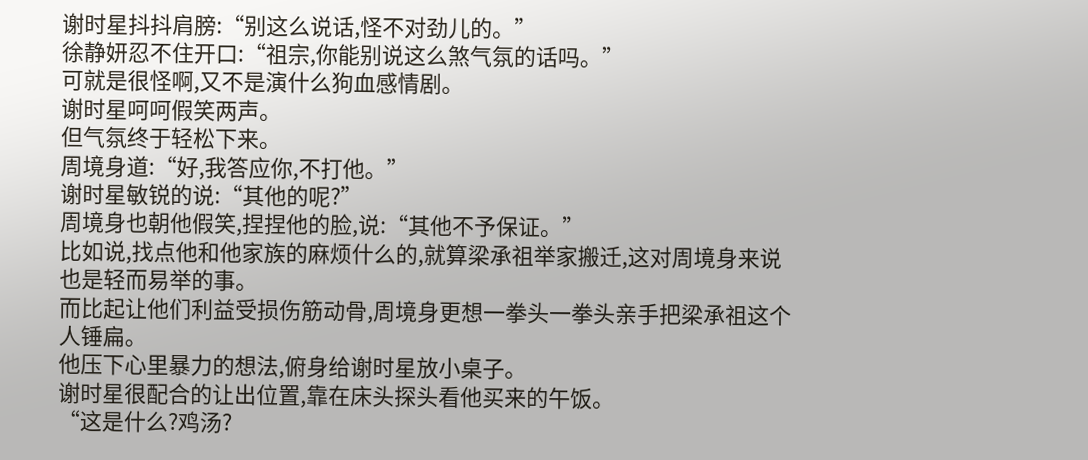谢时星抖抖肩膀:“别这么说话,怪不对劲儿的。”
徐静妍忍不住开口:“祖宗,你能别说这么煞气氛的话吗。”
可就是很怪啊,又不是演什么狗血感情剧。
谢时星呵呵假笑两声。
但气氛终于轻松下来。
周境身道:“好,我答应你,不打他。”
谢时星敏锐的说:“其他的呢?”
周境身也朝他假笑,捏捏他的脸,说:“其他不予保证。”
比如说,找点他和他家族的麻烦什么的,就算梁承祖举家搬迁,这对周境身来说也是轻而易举的事。
而比起让他们利益受损伤筋动骨,周境身更想一拳头一拳头亲手把梁承祖这个人锤扁。
他压下心里暴力的想法,俯身给谢时星放小桌子。
谢时星很配合的让出位置,靠在床头探头看他买来的午饭。
“这是什么?鸡汤?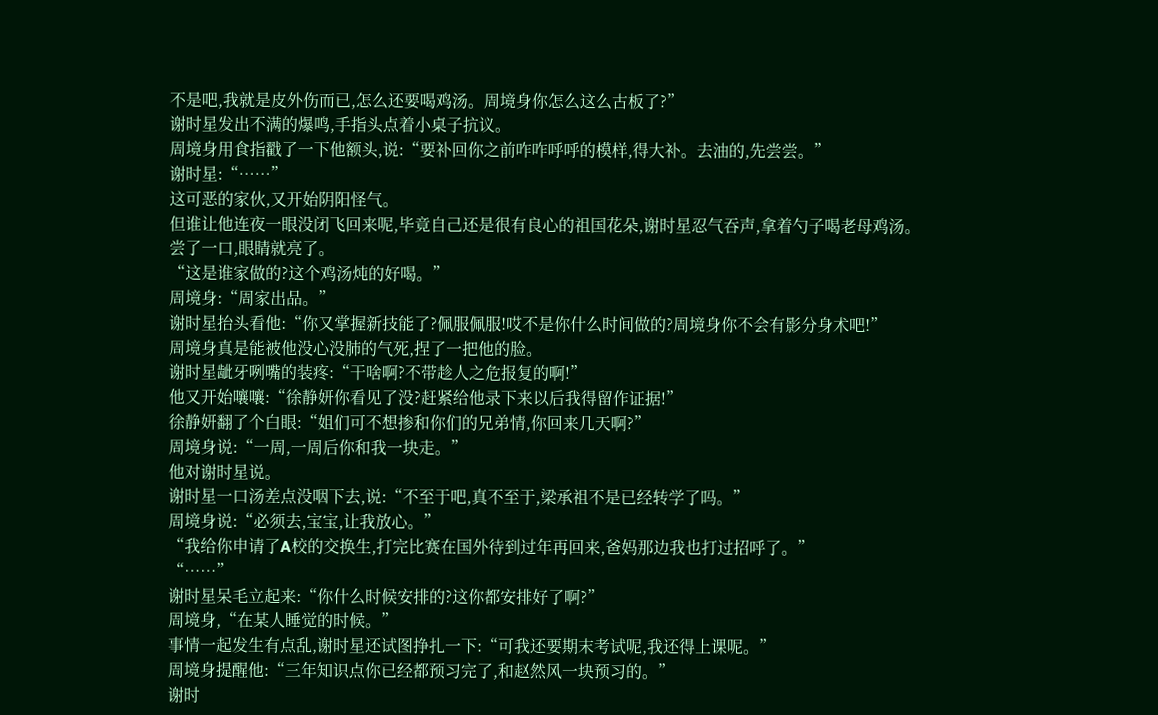不是吧,我就是皮外伤而已,怎么还要喝鸡汤。周境身你怎么这么古板了?”
谢时星发出不满的爆鸣,手指头点着小桌子抗议。
周境身用食指戳了一下他额头,说:“要补回你之前咋咋呼呼的模样,得大补。去油的,先尝尝。”
谢时星:“……”
这可恶的家伙,又开始阴阳怪气。
但谁让他连夜一眼没闭飞回来呢,毕竟自己还是很有良心的祖国花朵,谢时星忍气吞声,拿着勺子喝老母鸡汤。
尝了一口,眼睛就亮了。
“这是谁家做的?这个鸡汤炖的好喝。”
周境身:“周家出品。”
谢时星抬头看他:“你又掌握新技能了?佩服佩服!哎不是你什么时间做的?周境身你不会有影分身术吧!”
周境身真是能被他没心没肺的气死,捏了一把他的脸。
谢时星龇牙咧嘴的装疼:“干啥啊?不带趁人之危报复的啊!”
他又开始嚷嚷:“徐静妍你看见了没?赶紧给他录下来以后我得留作证据!”
徐静妍翻了个白眼:“姐们可不想掺和你们的兄弟情,你回来几天啊?”
周境身说:“一周,一周后你和我一块走。”
他对谢时星说。
谢时星一口汤差点没咽下去,说:“不至于吧,真不至于,梁承祖不是已经转学了吗。”
周境身说:“必须去,宝宝,让我放心。”
“我给你申请了A校的交换生,打完比赛在国外待到过年再回来,爸妈那边我也打过招呼了。”
“……”
谢时星呆毛立起来:“你什么时候安排的?这你都安排好了啊?”
周境身,“在某人睡觉的时候。”
事情一起发生有点乱,谢时星还试图挣扎一下:“可我还要期末考试呢,我还得上课呢。”
周境身提醒他:“三年知识点你已经都预习完了,和赵然风一块预习的。”
谢时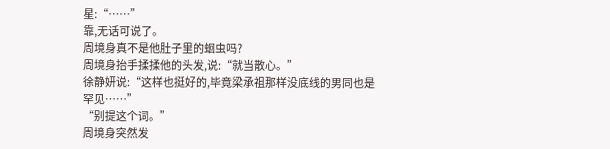星:“……”
靠,无话可说了。
周境身真不是他肚子里的蛔虫吗?
周境身抬手揉揉他的头发,说:“就当散心。”
徐静妍说:“这样也挺好的,毕竟梁承祖那样没底线的男同也是罕见……”
“别提这个词。”
周境身突然发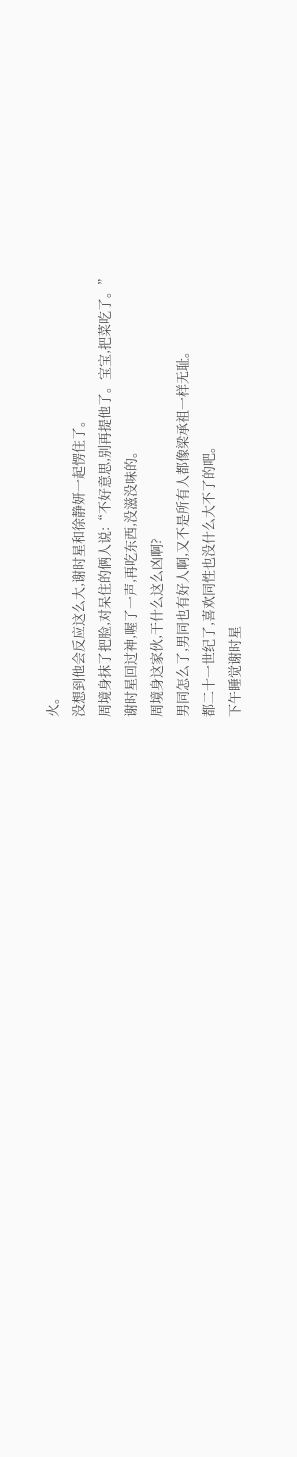火。
没想到他会反应这么大,谢时星和徐静妍一起愣住了。
周境身抹了把脸,对呆住的俩人说:“不好意思,别再提他了。宝宝,把菜吃了。”
谢时星回过神,喔了一声,再吃东西,没滋没味的。
周境身这家伙,干什么这么凶啊?
男同怎么了,男同也有好人啊,又不是所有人都像梁承祖一样无耻。
都二十一世纪了,喜欢同性也没什么大不了的吧。
下午睡觉谢时星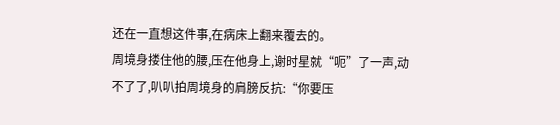还在一直想这件事,在病床上翻来覆去的。
周境身搂住他的腰,压在他身上,谢时星就“呃”了一声,动不了了,叭叭拍周境身的肩膀反抗:“你要压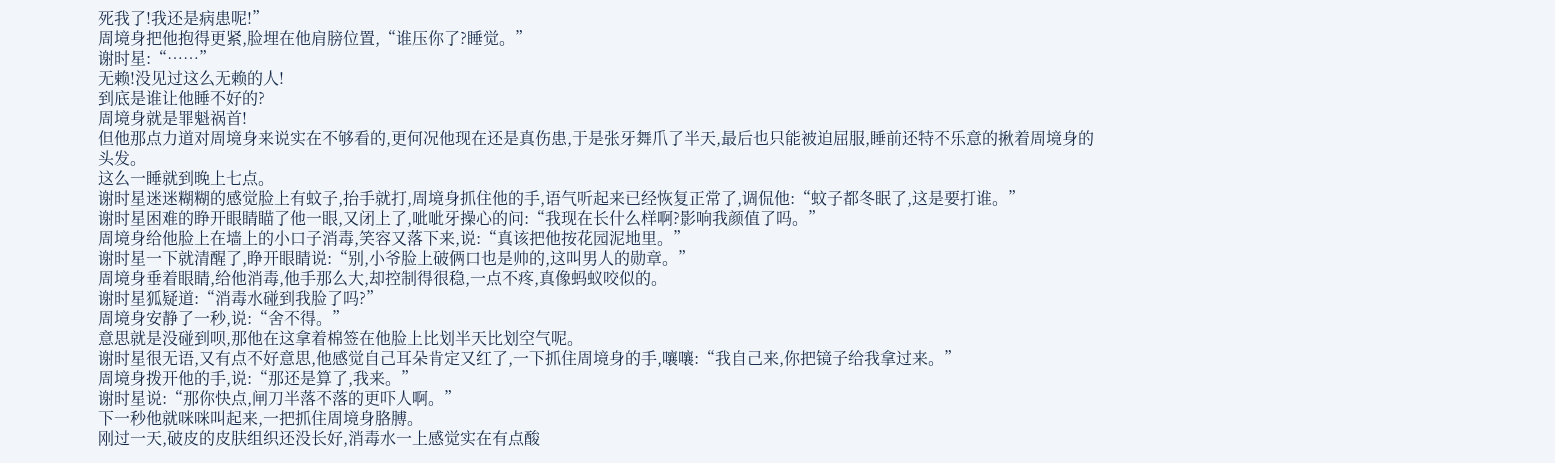死我了!我还是病患呢!”
周境身把他抱得更紧,脸埋在他肩膀位置,“谁压你了?睡觉。”
谢时星:“……”
无赖!没见过这么无赖的人!
到底是谁让他睡不好的?
周境身就是罪魁祸首!
但他那点力道对周境身来说实在不够看的,更何况他现在还是真伤患,于是张牙舞爪了半天,最后也只能被迫屈服,睡前还特不乐意的揪着周境身的头发。
这么一睡就到晚上七点。
谢时星迷迷糊糊的感觉脸上有蚊子,抬手就打,周境身抓住他的手,语气听起来已经恢复正常了,调侃他:“蚊子都冬眠了,这是要打谁。”
谢时星困难的睁开眼睛瞄了他一眼,又闭上了,呲呲牙操心的问:“我现在长什么样啊?影响我颜值了吗。”
周境身给他脸上在墙上的小口子消毒,笑容又落下来,说:“真该把他按花园泥地里。”
谢时星一下就清醒了,睁开眼睛说:“别,小爷脸上破俩口也是帅的,这叫男人的勋章。”
周境身垂着眼睛,给他消毒,他手那么大,却控制得很稳,一点不疼,真像蚂蚁咬似的。
谢时星狐疑道:“消毒水碰到我脸了吗?”
周境身安静了一秒,说:“舍不得。”
意思就是没碰到呗,那他在这拿着棉签在他脸上比划半天比划空气呢。
谢时星很无语,又有点不好意思,他感觉自己耳朵肯定又红了,一下抓住周境身的手,嚷嚷:“我自己来,你把镜子给我拿过来。”
周境身拨开他的手,说:“那还是算了,我来。”
谢时星说:“那你快点,闸刀半落不落的更吓人啊。”
下一秒他就咪咪叫起来,一把抓住周境身胳膊。
刚过一天,破皮的皮肤组织还没长好,消毒水一上感觉实在有点酸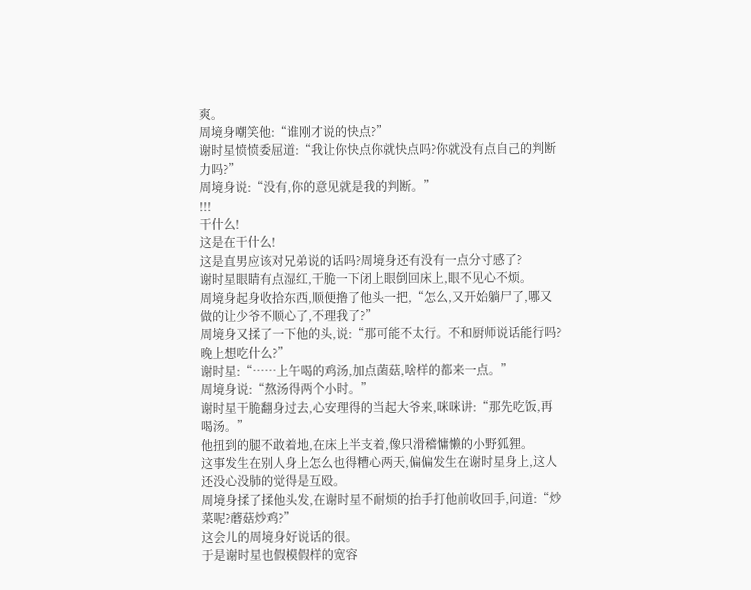爽。
周境身嘲笑他:“谁刚才说的快点?”
谢时星愤愤委屈道:“我让你快点你就快点吗?你就没有点自己的判断力吗?”
周境身说:“没有,你的意见就是我的判断。”
!!!
干什么!
这是在干什么!
这是直男应该对兄弟说的话吗?周境身还有没有一点分寸感了?
谢时星眼睛有点湿红,干脆一下闭上眼倒回床上,眼不见心不烦。
周境身起身收拾东西,顺便撸了他头一把,“怎么,又开始躺尸了,哪又做的让少爷不顺心了,不理我了?”
周境身又揉了一下他的头,说:“那可能不太行。不和厨师说话能行吗?晚上想吃什么?”
谢时星:“……上午喝的鸡汤,加点菌菇,啥样的都来一点。”
周境身说:“熬汤得两个小时。”
谢时星干脆翻身过去,心安理得的当起大爷来,咪咪讲:“那先吃饭,再喝汤。”
他扭到的腿不敢着地,在床上半支着,像只滑稽慵懒的小野狐狸。
这事发生在别人身上怎么也得糟心两天,偏偏发生在谢时星身上,这人还没心没肺的觉得是互殴。
周境身揉了揉他头发,在谢时星不耐烦的抬手打他前收回手,问道:“炒菜呢?蘑菇炒鸡?”
这会儿的周境身好说话的很。
于是谢时星也假模假样的宽容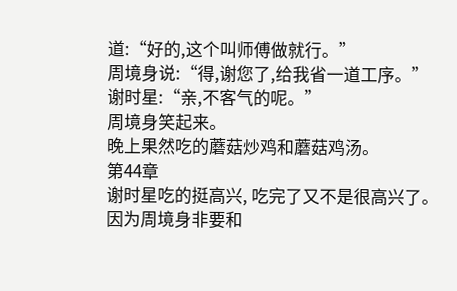道:“好的,这个叫师傅做就行。”
周境身说:“得,谢您了,给我省一道工序。”
谢时星:“亲,不客气的呢。”
周境身笑起来。
晚上果然吃的蘑菇炒鸡和蘑菇鸡汤。
第44章
谢时星吃的挺高兴, 吃完了又不是很高兴了。
因为周境身非要和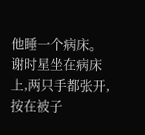他睡一个病床。
谢时星坐在病床上,两只手都张开,按在被子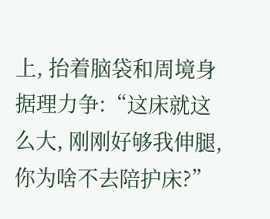上, 抬着脑袋和周境身据理力争:“这床就这么大, 刚刚好够我伸腿,你为啥不去陪护床?”